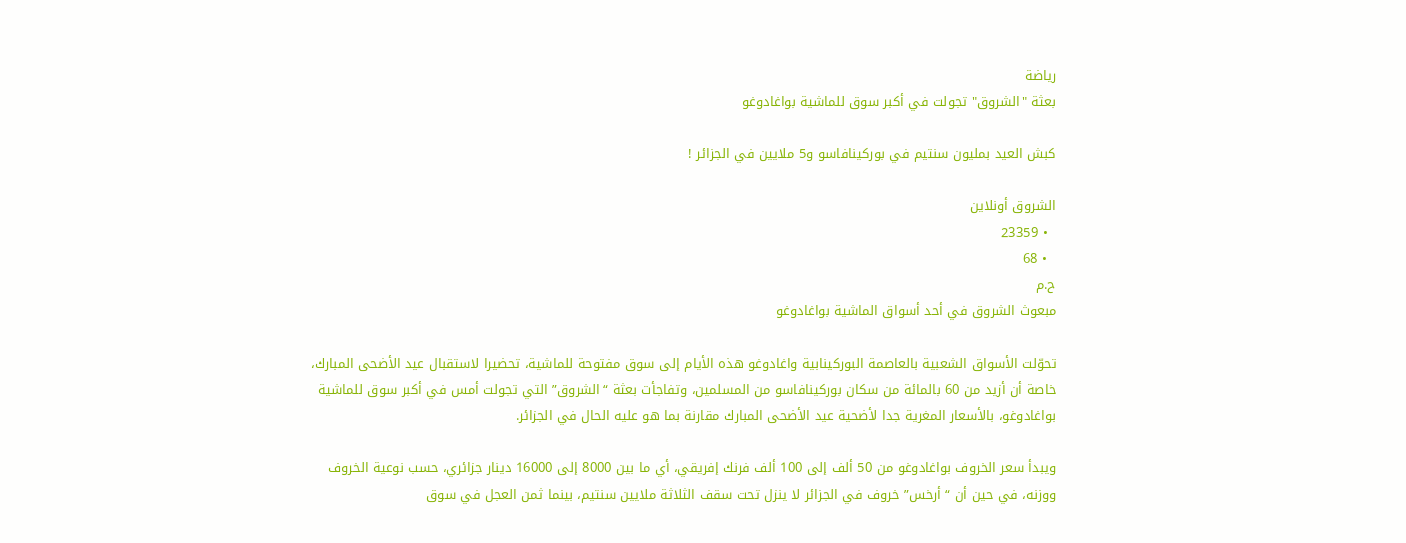رياضة
بعثة "الشروق" تجولت في أكبر سوق للماشية بواغادوغو

كبش العيد بمليون سنتيم في بوركينافاسو و5 ملايين في الجزائر !

الشروق أونلاين
  • 23359
  • 68
ح.م
مبعوث الشروق في أحد أسواق الماشية بواغادوغو

تحوّلت الأسواق الشعبية بالعاصمة البوركينابية واغادوغو هذه الأيام إلى سوق مفتوحة للماشية، تحضيرا لاستقبال عيد الأضحى المبارك، خاصة أن أزيد من 60 بالمائة من سكان بوركينافاسو من المسلمين، وتفاجأت بعثة “الشروق” التي تجولت أمس في أكبر سوق للماشية بواغادوغو، بالأسعار المغرية جدا لأضحية عيد الأضحى المبارك مقارنة بما هو عليه الحال في الجزائر.

ويبدأ سعر الخروف بواغادوغو من 50 ألف إلى 100 ألف فرنك إفريقي، أي ما بين 8000 إلى 16000 دينار جزائري، حسب نوعية الخروف ووزنه، في حين أن “أرخس” خروف في الجزائر لا ينزل تحت سقف الثلاثة ملايين سنتيم، بينما ثمن العجل في سوق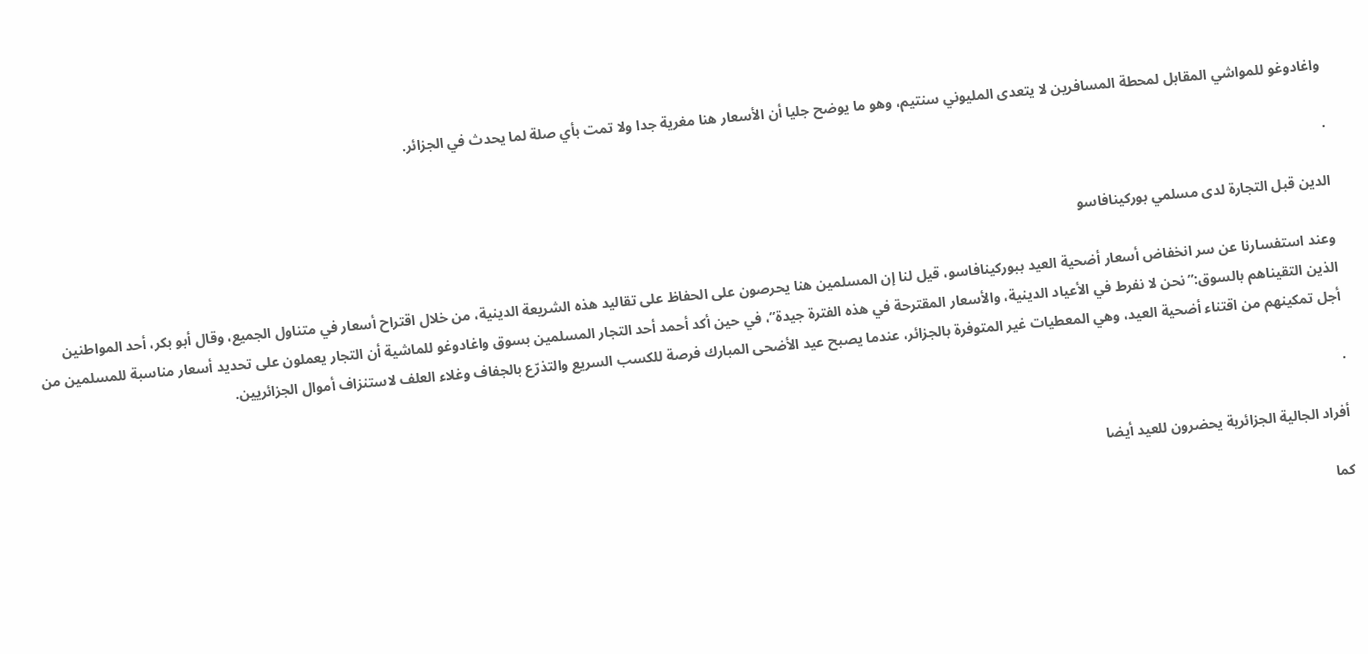واغادوغو للمواشي المقابل لمحطة المسافرين لا يتعدى المليوني سنتيم، وهو ما يوضح جليا أن الأسعار هنا مغرية جدا ولا تمت بأي صلة لما يحدث في الجزائر.

.

الدين قبل التجارة لدى مسلمي بوركينافاسو

وعند استفسارنا عن سر انخفاض أسعار أضحية العيد ببوركينافاسو، قيل لنا إن المسلمين هنا يحرصون على الحفاظ على تقاليد هذه الشريعة الدينية، من خلال اقتراح أسعار في متناول الجميع، وقال أبو بكر، أحد المواطنين الذين التقيناهم بالسوق:”نحن لا نفرط في الأعياد الدينية، والأسعار المقترحة في هذه الفترة جيدة”، في حين أكد أحمد أحد التجار المسلمين بسوق واغادوغو للماشية أن التجار يعملون على تحديد أسعار مناسبة للمسلمين من أجل تمكينهم من اقتناء أضحية العيد، وهي المعطيات غير المتوفرة بالجزائر، عندما يصبح عيد الأضحى المبارك فرصة للكسب السريع والتذرّع بالجفاف وغلاء العلف لاستنزاف أموال الجزائريين.

.

أفراد الجالية الجزائرية يحضرون للعيد أيضا

كما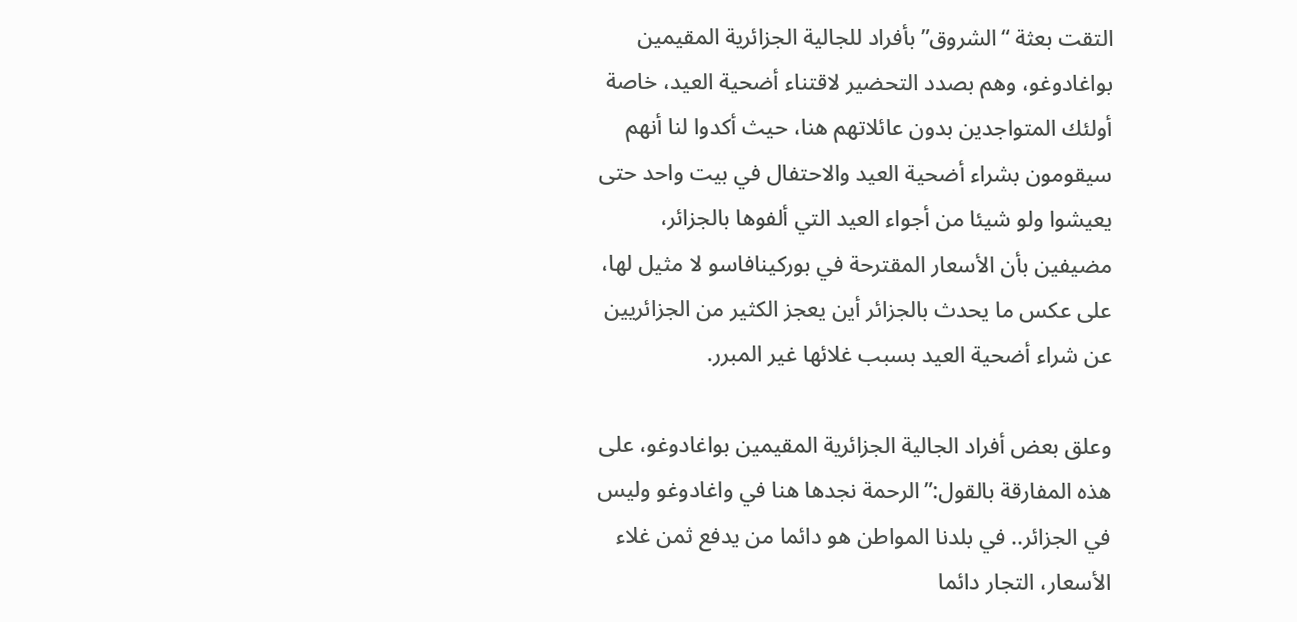التقت بعثة “الشروق” بأفراد للجالية الجزائرية المقيمين بواغادوغو، وهم بصدد التحضير لاقتناء أضحية العيد، خاصة أولئك المتواجدين بدون عائلاتهم هنا، حيث أكدوا لنا أنهم سيقومون بشراء أضحية العيد والاحتفال في بيت واحد حتى يعيشوا ولو شيئا من أجواء العيد التي ألفوها بالجزائر، مضيفين بأن الأسعار المقترحة في بوركينافاسو لا مثيل لها، على عكس ما يحدث بالجزائر أين يعجز الكثير من الجزائريين عن شراء أضحية العيد بسبب غلائها غير المبرر.

وعلق بعض أفراد الجالية الجزائرية المقيمين بواغادوغو، على هذه المفارقة بالقول:”الرحمة نجدها هنا في واغادوغو وليس في الجزائر.. في بلدنا المواطن هو دائما من يدفع ثمن غلاء الأسعار، التجار دائما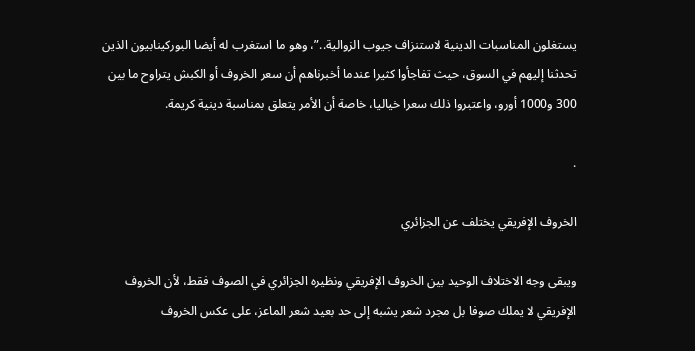يستغلون المناسبات الدينية لاستنزاف جيوب الزوالية..”، وهو ما استغرب له أيضا البوركينابيون الذين تحدثنا إليهم في السوق، حيث تفاجأوا كثيرا عندما أخبرناهم أن سعر الخروف أو الكبش يتراوح ما بين 300 و1000 أورو، واعتبروا ذلك سعرا خياليا، خاصة أن الأمر يتعلق بمناسبة دينية كريمة.

.

الخروف الإفريقي يختلف عن الجزائري

ويبقى وجه الاختلاف الوحيد بين الخروف الإفريقي ونظيره الجزائري في الصوف فقط، لأن الخروف الإفريقي لا يملك صوفا بل مجرد شعر يشبه إلى حد بعيد شعر الماعز، على عكس الخروف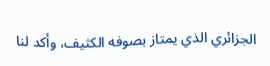الجزائري الذي يمتاز بصوفه الكثيف، وأكد لنا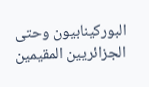البوركينابيون وحتى الجزائريين المقيمين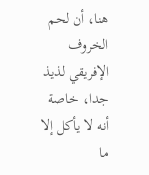هنا، أن لحم الخروف الإفريقي لذيذ جدا، خاصة أنه لا يأكل إلا ما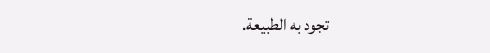تجود به الطبيعة.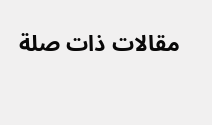مقالات ذات صلة